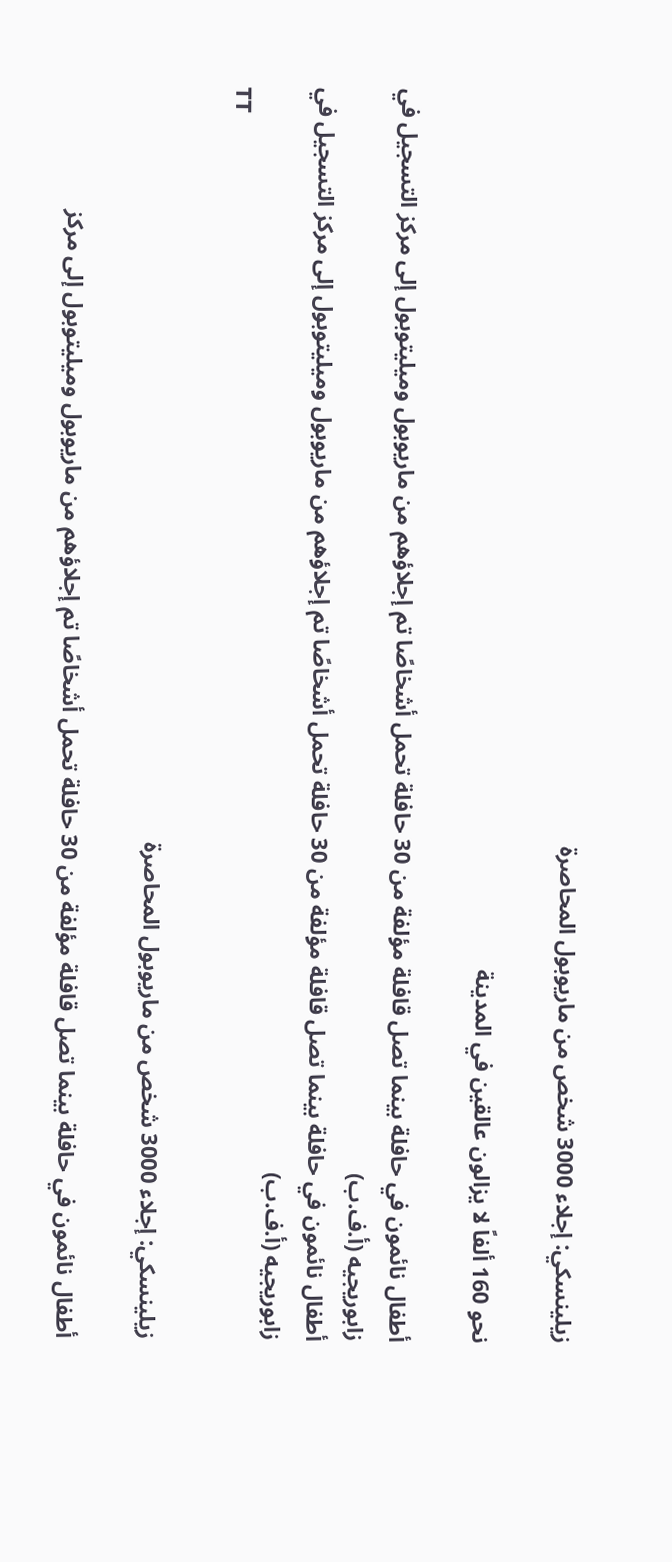زيلينسكي: إجلاء 3000 شخص من ماريوبول المحاصرة

نحو 160 ألفاً لا يزالون عالقين في المدينة

أطفال نائمون في حافلة بينما تصل قافلة مؤلفة من 30 حافلة تحمل أشخاصًا تم إجلاؤهم من ماريوبول وميليتوبول إلى مركز التسجيل في زابوريجيه (أ.ف.ب)
أطفال نائمون في حافلة بينما تصل قافلة مؤلفة من 30 حافلة تحمل أشخاصًا تم إجلاؤهم من ماريوبول وميليتوبول إلى مركز التسجيل في زابوريجيه (أ.ف.ب)
TT

زيلينسكي: إجلاء 3000 شخص من ماريوبول المحاصرة

أطفال نائمون في حافلة بينما تصل قافلة مؤلفة من 30 حافلة تحمل أشخاصًا تم إجلاؤهم من ماريوبول وميليتوبول إلى مركز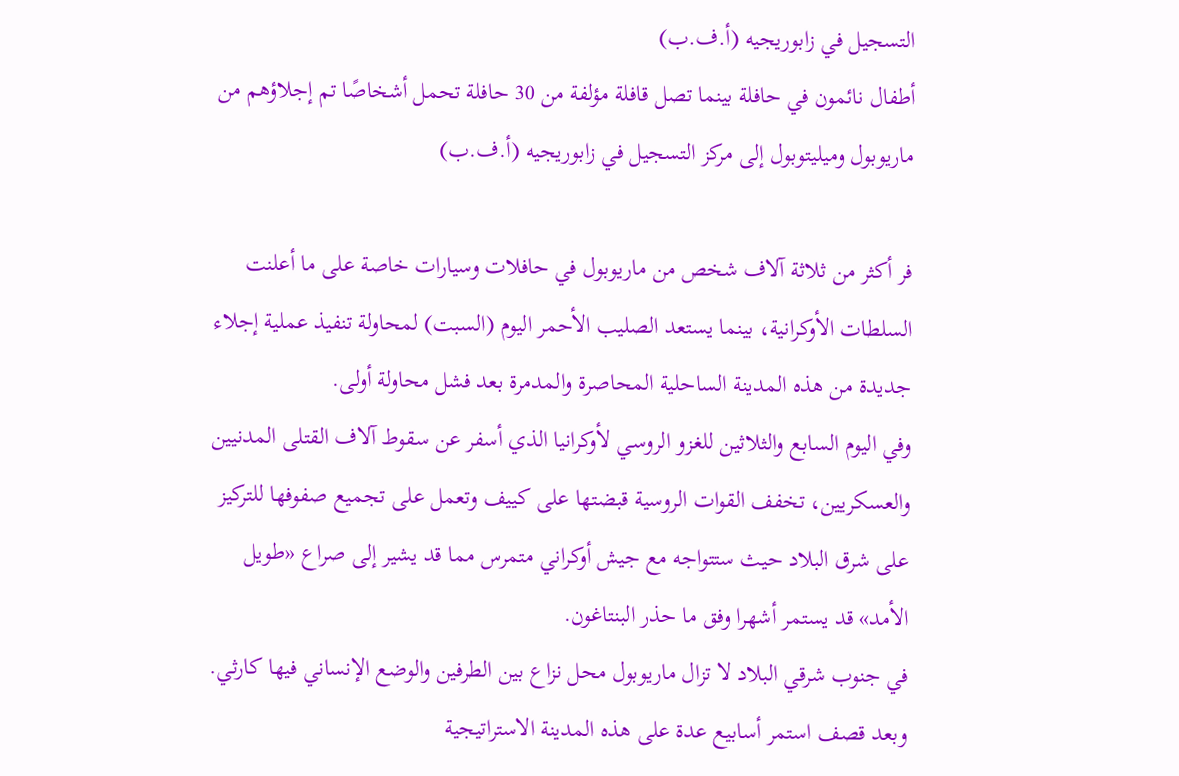التسجيل في زابوريجيه (أ.ف.ب)
أطفال نائمون في حافلة بينما تصل قافلة مؤلفة من 30 حافلة تحمل أشخاصًا تم إجلاؤهم من ماريوبول وميليتوبول إلى مركز التسجيل في زابوريجيه (أ.ف.ب)

فر أكثر من ثلاثة آلاف شخص من ماريوبول في حافلات وسيارات خاصة على ما أعلنت السلطات الأوكرانية، بينما يستعد الصليب الأحمر اليوم (السبت) لمحاولة تنفيذ عملية إجلاء جديدة من هذه المدينة الساحلية المحاصرة والمدمرة بعد فشل محاولة أولى.
وفي اليوم السابع والثلاثين للغزو الروسي لأوكرانيا الذي أسفر عن سقوط آلاف القتلى المدنيين والعسكريين، تخفف القوات الروسية قبضتها على كييف وتعمل على تجميع صفوفها للتركيز على شرق البلاد حيث ستتواجه مع جيش أوكراني متمرس مما قد يشير إلى صراع «طويل الأمد» قد يستمر أشهرا وفق ما حذر البنتاغون.
في جنوب شرقي البلاد لا تزال ماريوبول محل نزاع بين الطرفين والوضع الإنساني فيها كارثي. وبعد قصف استمر أسابيع عدة على هذه المدينة الاستراتيجية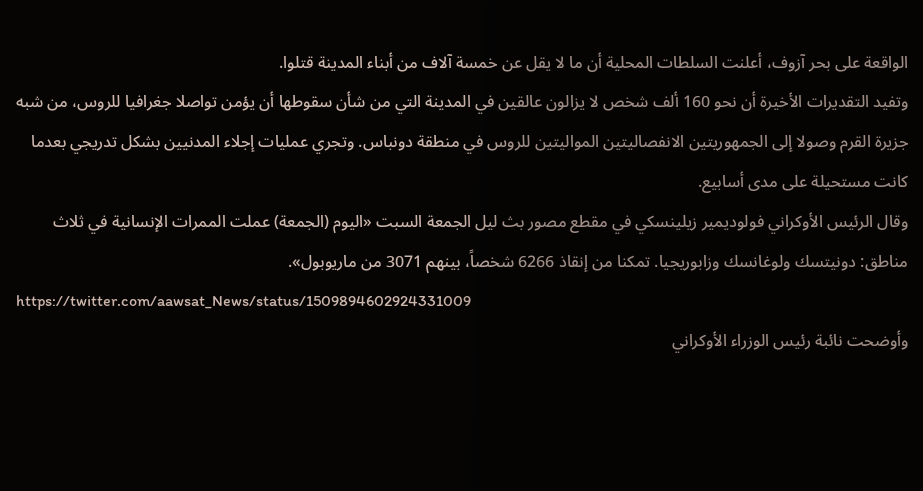الواقعة على بحر آزوف، أعلنت السلطات المحلية أن ما لا يقل عن خمسة آلاف من أبناء المدينة قتلوا.
وتفيد التقديرات الأخيرة أن نحو 160 ألف شخص لا يزالون عالقين في المدينة التي من شأن سقوطها أن يؤمن تواصلا جغرافيا للروس، من شبه جزيرة القرم وصولا إلى الجمهوريتين الانفصاليتين المواليتين للروس في منطقة دونباس. وتجري عمليات إجلاء المدنيين بشكل تدريجي بعدما كانت مستحيلة على مدى أسابيع.
وقال الرئيس الأوكراني فولوديمير زيلينسكي في مقطع مصور بث ليل الجمعة السبت «اليوم (الجمعة) عملت الممرات الإنسانية في ثلاث مناطق: دونيتسك ولوغانسك وزابوريجيا. تمكنا من إنقاذ 6266 شخصاً، بينهم 3071 من ماريوبول».
https://twitter.com/aawsat_News/status/1509894602924331009
وأوضحت نائبة رئيس الوزراء الأوكراني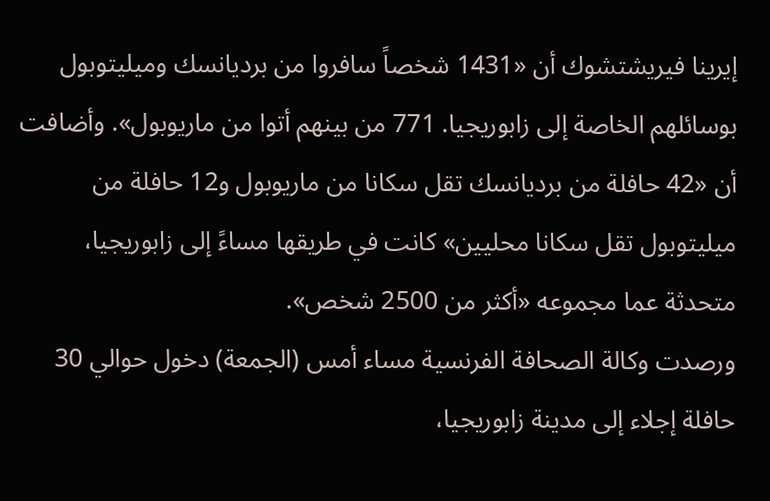إيرينا فيريشتشوك أن «1431 شخصاً سافروا من برديانسك وميليتوبول بوسائلهم الخاصة إلى زابوريجيا. 771 من بينهم أتوا من ماريوبول». وأضافت أن «42 حافلة من برديانسك تقل سكانا من ماريوبول و12 حافلة من ميليتوبول تقل سكانا محليين» كانت في طريقها مساءً إلى زابوريجيا، متحدثة عما مجموعه «أكثر من 2500 شخص».
ورصدت وكالة الصحافة الفرنسية مساء أمس (الجمعة) دخول حوالي 30 حافلة إجلاء إلى مدينة زابوريجيا،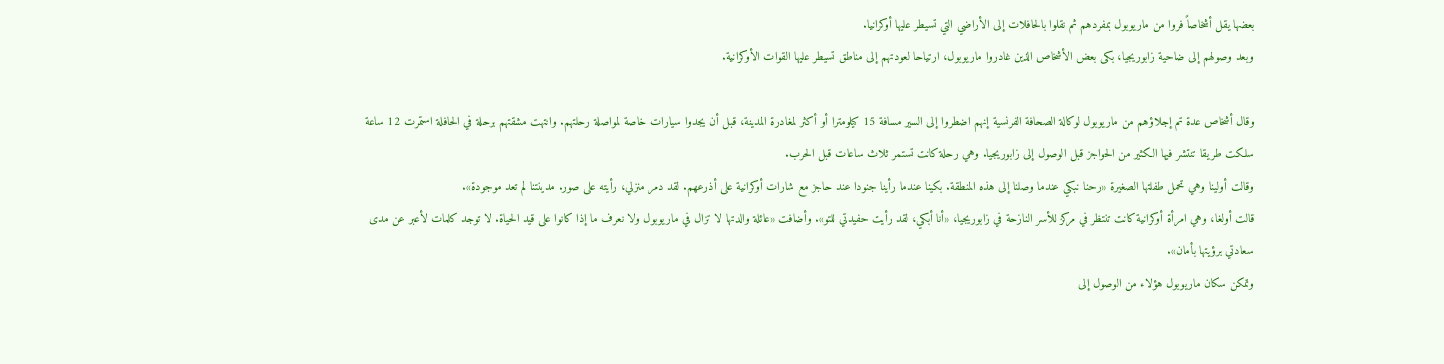بعضها يقل أشخاصاً فروا من ماريوبول بمفردهم ثم نقلوا بالحافلات إلى الأراضي التي تسيطر عليها أوكرانيا.
وبعد وصولهم إلى ضاحية زابوريجيا، بكى بعض الأشخاص الذين غادروا ماريوبول، ارتياحا لعودتهم إلى مناطق تسيطر عليها القوات الأوكرانية.

وقال أشخاص عدة تم إجلاؤهم من ماريوبول لوكالة الصحافة الفرنسية إنهم اضطروا إلى السير مسافة 15 كيلومترا أو أكثر لمغادرة المدينة، قبل أن يجدوا سيارات خاصة لمواصلة رحلتهم. وانتهت مشقتهم برحلة في الحافلة استمرت 12 ساعة سلكت طريقا تنتشر فيها الكثير من الحواجز قبل الوصول إلى زابوريجيا. وهي رحلة كانت تستمر ثلاث ساعات قبل الحرب.
وقالت أولينا وهي تحمل طفلتها الصغيرة «رحنا نبكي عندما وصلنا إلى هذه المنطقة. بكينا عندما رأينا جنودا عند حاجز مع شارات أوكرانية على أذرعهم. لقد دمر منزلي، رأيته على صور. مدينتنا لم تعد موجودة».
قالت أولغا، وهي امرأة أوكرانية كانت تنتظر في مركز للأسر النازحة في زابوريجيا، «أنا أبكي، لقد رأيت حفيدتي للتو». وأضافت «عائلة والدتها لا تزال في ماريوبول ولا نعرف ما إذا كانوا على قيد الحياة. لا توجد كلمات لأعبر عن مدى سعادتي برؤيتها بأمان».
وتمكن سكان ماريوبول هؤلاء من الوصول إلى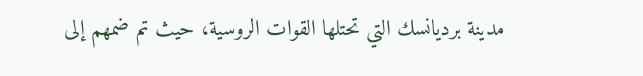مدينة برديانسك التي تحتلها القوات الروسية، حيث تم ضمهم إلى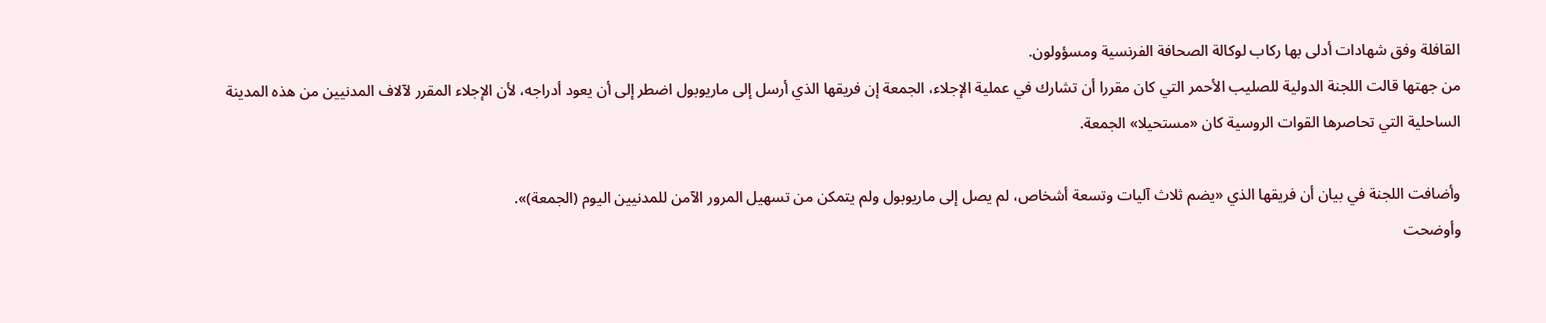القافلة وفق شهادات أدلى بها ركاب لوكالة الصحافة الفرنسية ومسؤولون.
من جهتها قالت اللجنة الدولية للصليب الأحمر التي كان مقررا أن تشارك في عملية الإجلاء، الجمعة إن فريقها الذي أرسل إلى ماريوبول اضطر إلى أن يعود أدراجه، لأن الإجلاء المقرر لآلاف المدنيين من هذه المدينة الساحلية التي تحاصرها القوات الروسية كان «مستحيلا» الجمعة.

وأضافت اللجنة في بيان أن فريقها الذي «يضم ثلاث آليات وتسعة أشخاص، لم يصل إلى ماريوبول ولم يتمكن من تسهيل المرور الآمن للمدنيين اليوم (الجمعة)».
وأوضحت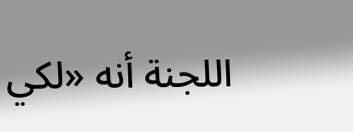اللجنة أنه «لكي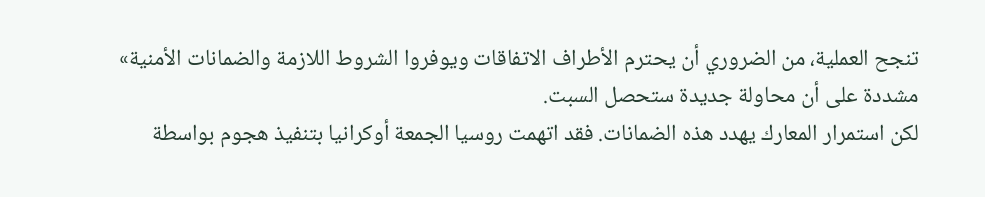تنجح العملية، من الضروري أن يحترم الأطراف الاتفاقات ويوفروا الشروط اللازمة والضمانات الأمنية» مشددة على أن محاولة جديدة ستحصل السبت.
لكن استمرار المعارك يهدد هذه الضمانات. فقد اتهمت روسيا الجمعة أوكرانيا بتنفيذ هجوم بواسطة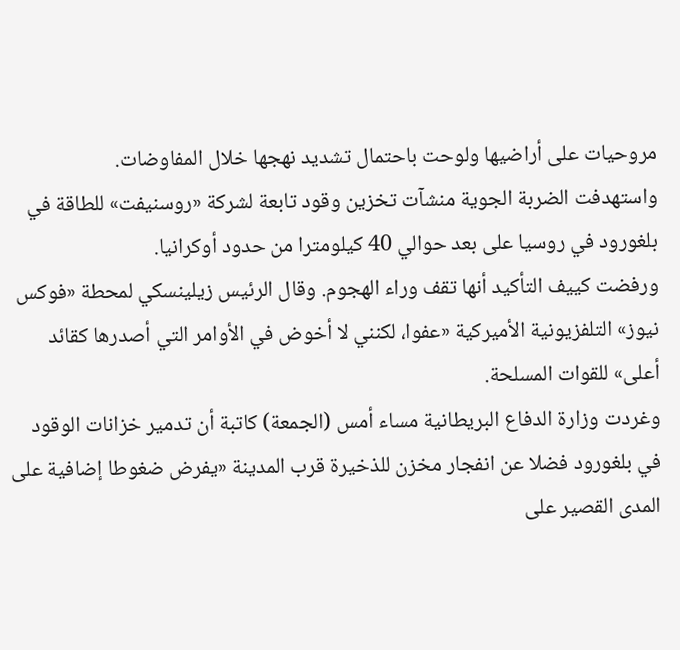مروحيات على أراضيها ولوحت باحتمال تشديد نهجها خلال المفاوضات.
واستهدفت الضربة الجوية منشآت تخزين وقود تابعة لشركة «روسنيفت» للطاقة في بلغورود في روسيا على بعد حوالي 40 كيلومترا من حدود أوكرانيا.
ورفضت كييف التأكيد أنها تقف وراء الهجوم. وقال الرئيس زيلينسكي لمحطة «فوكس نيوز» التلفزيونية الأميركية «عفوا، لكنني لا أخوض في الأوامر التي أصدرها كقائد أعلى» للقوات المسلحة.
وغردت وزارة الدفاع البريطانية مساء أمس (الجمعة) كاتبة أن تدمير خزانات الوقود في بلغورود فضلا عن انفجار مخزن للذخيرة قرب المدينة «يفرض ضغوطا إضافية على المدى القصير على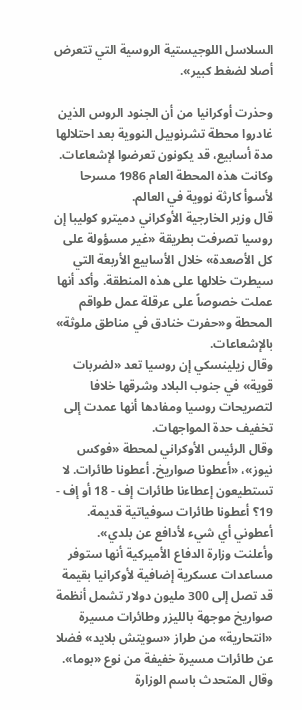السلاسل اللوجيستية الروسية التي تتعرض أصلا لضغط كبير».

وحذرت أوكرانيا من أن الجنود الروس الذين غادروا محطة تشرنوبيل النووية بعد احتلالها مدة أسابيع، قد يكونون تعرضوا لإشعاعات. وكانت هذه المحطة العام 1986 مسرحا لأسوأ كارثة نووية في العالم.
قال وزير الخارجية الأوكراني دميترو كوليبا إن روسيا تصرفت بطريقة «غير مسؤولة على كل الأصعدة» خلال الأسابيع الأربعة التي سيطرت خلالها على هذه المنطقة. وأكد أنها عملت خصوصاً على عرقلة عمل طواقم المحطة و«حفرت خنادق في مناطق ملوثة» بالإشعاعات.
وقال زيلينسكي إن روسيا تعد «لضربات قوية» في جنوب البلاد وشرقها خلافا لتصريحات روسيا ومفادها أنها عمدت إلى تخفيف حدة المواجهات.
وقال الرئيس الأوكراني لمحطة «فوكس نيوز»، «أعطونا صواريخ. أعطونا طائرات. لا تستطيعون إعطاءنا طائرات إف - 18 أو إف - 19؟ أعطونا طائرات سوفياتية قديمة. أعطوني أي شيء لأدافع عن بلدي».
وأعلنت وزارة الدفاع الأميركية أنها ستوفر مساعدات عسكرية إضافية لأوكرانيا بقيمة قد تصل إلى 300 مليون دولار تشمل أنظمة صواريخ موجهة بالليزر وطائرات مسيرة «انتحارية» من طراز «سويتش بلايد» فضلا عن طائرات مسيرة خفيفة من نوع «بوما».
وقال المتحدث باسم الوزارة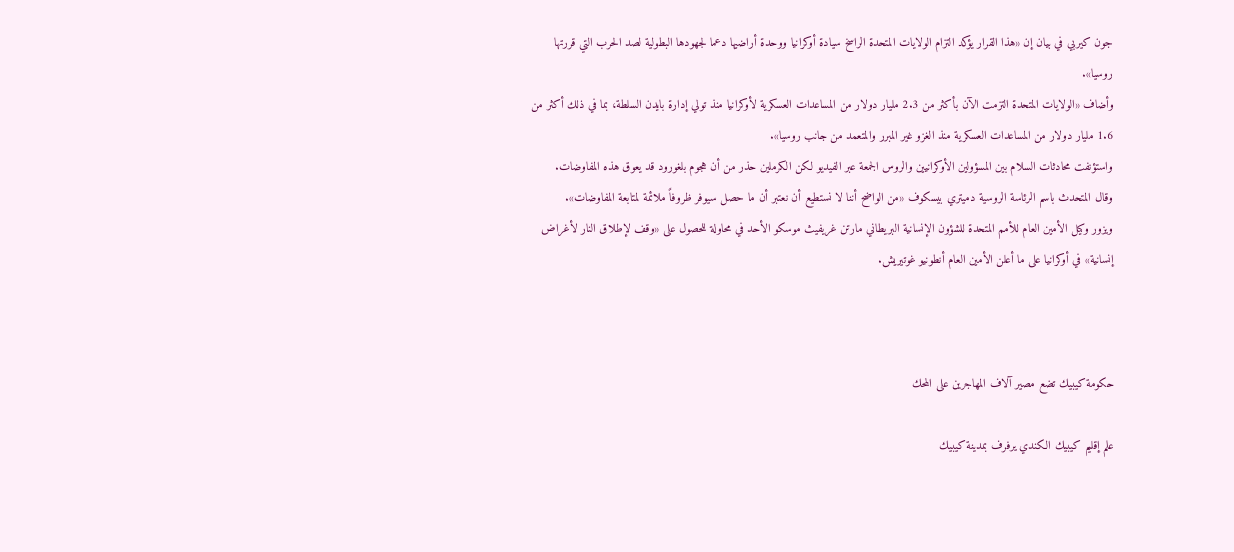جون كيربي في بيان إن «هذا القرار يؤكد التزام الولايات المتحدة الراسخ سيادة أوكرانيا ووحدة أراضيها دعما لجهودها البطولية لصد الحرب التي قررتها روسيا».
وأضاف «الولايات المتحدة التزمت الآن بأكثر من 2.3 مليار دولار من المساعدات العسكرية لأوكرانيا منذ تولي إدارة بايدن السلطة، بما في ذلك أكثر من 1.6 مليار دولار من المساعدات العسكرية منذ الغزو غير المبرر والمتعمد من جانب روسيا».
واستؤنفت محادثات السلام بين المسؤولين الأوكرانيين والروس الجمعة عبر الفيديو لكن الكرملين حذر من أن هجوم بلغورود قد يعوق هذه المفاوضات.
وقال المتحدث باسم الرئاسة الروسية دميتري بيسكوف «من الواضح أننا لا نستطيع أن نعتبر أن ما حصل سيوفر ظروفاً ملائمة لمتابعة المفاوضات».
ويزور وكيل الأمين العام للأمم المتحدة للشؤون الإنسانية البريطاني مارتن غريفيث موسكو الأحد في محاولة للحصول على «وقف لإطلاق النار لأغراض إنسانية» في أوكرانيا على ما أعلن الأمين العام أنطونيو غوتيريش.



حكومة كيبيك تضع مصير آلاف المهاجرين على المحك

علم إقليم كيبيك الكندي يرفرف بمدينة كيبيك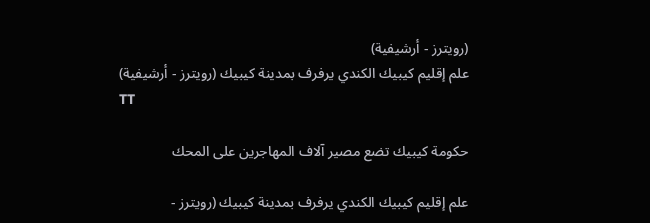(رويترز - أرشيفية)
علم إقليم كيبيك الكندي يرفرف بمدينة كيبيك (رويترز - أرشيفية)
TT

حكومة كيبيك تضع مصير آلاف المهاجرين على المحك

علم إقليم كيبيك الكندي يرفرف بمدينة كيبيك (رويترز -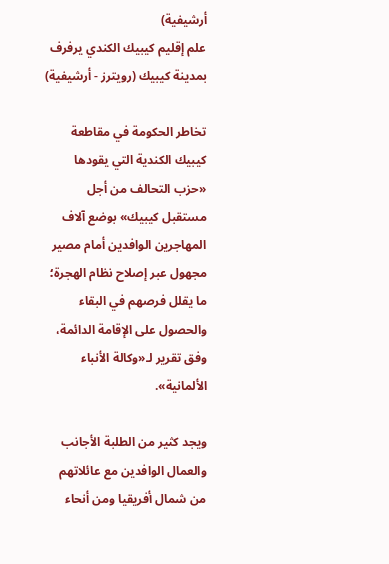أرشيفية)
علم إقليم كيبيك الكندي يرفرف بمدينة كيبيك (رويترز - أرشيفية)

تخاطر الحكومة في مقاطعة كيبيك الكندية التي يقودها «حزب التحالف من أجل مستقبل كيبيك» بوضع آلاف المهاجرين الوافدين أمام مصير مجهول عبر إصلاح نظام الهجرة؛ ما يقلل فرصهم في البقاء والحصول على الإقامة الدائمة، وفق تقرير لـ«وكالة الأنباء الألمانية».

ويجد كثير من الطلبة الأجانب والعمال الوافدين مع عائلاتهم من شمال أفريقيا ومن أنحاء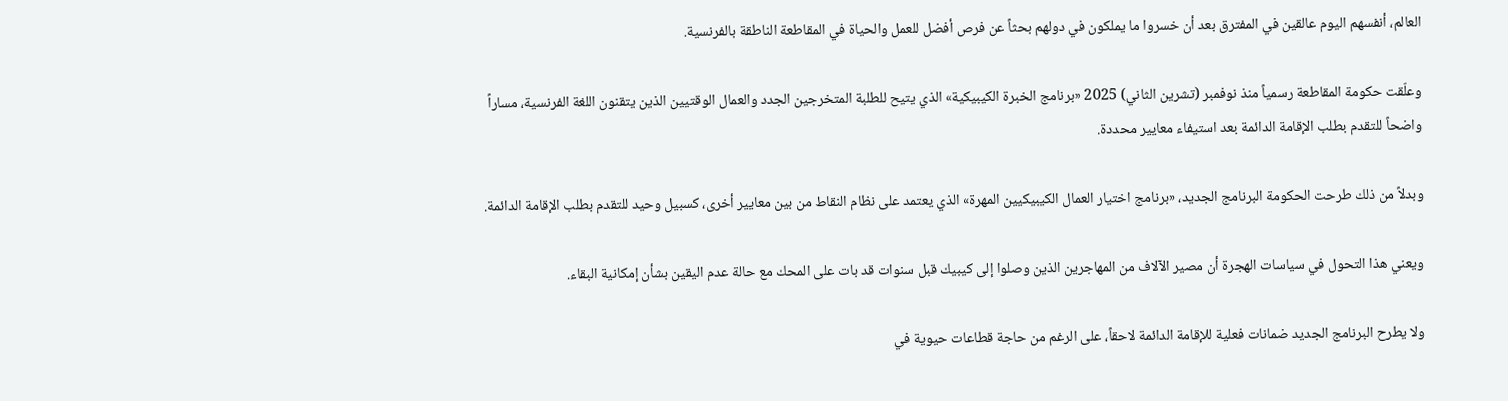العالم، أنفسهم اليوم عالقين في المفترق بعد أن خسروا ما يملكون في دولهم بحثاً عن فرص أفضل للعمل والحياة في المقاطعة الناطقة بالفرنسية.

وعلّقت حكومة المقاطعة رسمياً منذ نوفمبر (تشرين الثاني) 2025 «برنامج الخبرة الكيبيكية» الذي يتيح للطلبة المتخرجين الجدد والعمال الوقتيين الذين يتقنون اللغة الفرنسية، مساراً واضحاً للتقدم بطلب الإقامة الدائمة بعد استيفاء معايير محددة.

وبدلاً من ذلك طرحت الحكومة البرنامج الجديد، «برنامج اختيار العمال الكيبيكيين المهرة» الذي يعتمد على نظام النقاط من بين معايير أخرى، كسبيل وحيد للتقدم بطلب الإقامة الدائمة.

ويعني هذا التحول في سياسات الهجرة أن مصير الآلاف من المهاجرين الذين وصلوا إلى كيبيك قبل سنوات قد بات على المحك مع حالة عدم اليقين بشأن إمكانية البقاء.

ولا يطرح البرنامج الجديد ضمانات فعلية للإقامة الدائمة لاحقاً، على الرغم من حاجة قطاعات حيوية في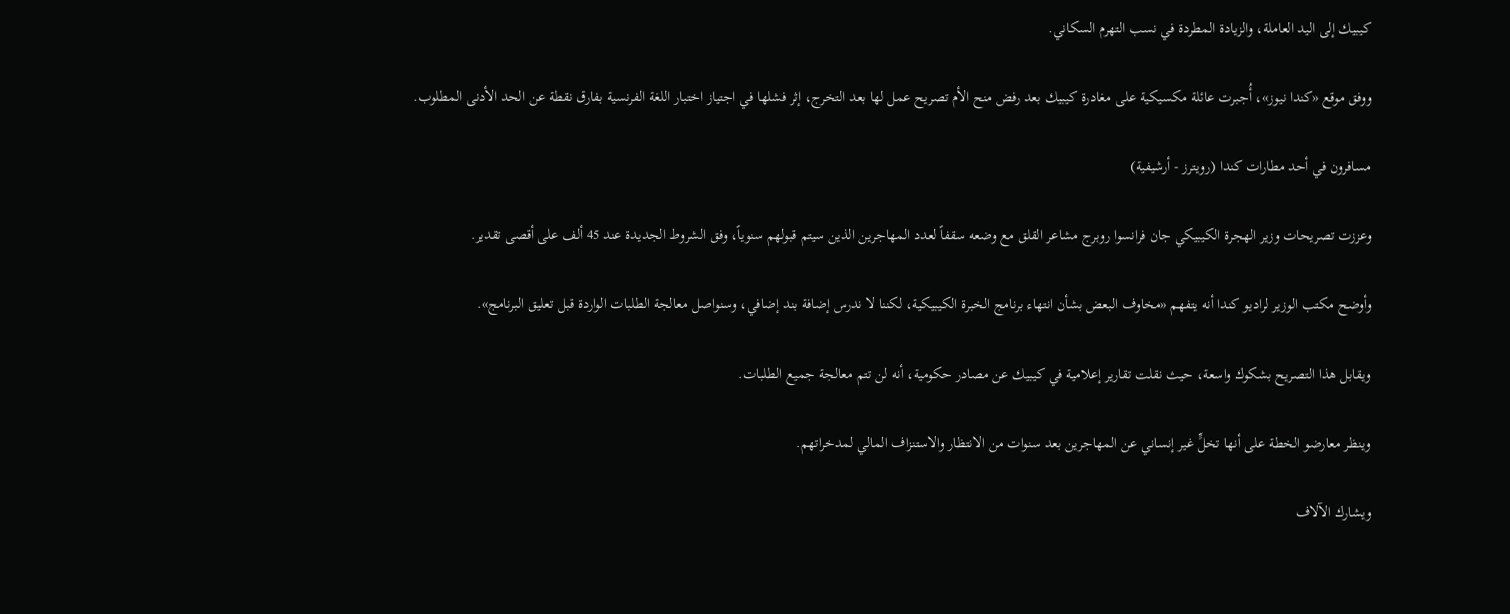كيبيك إلى اليد العاملة، والزيادة المطردة في نسب التهرم السكاني.

ووفق موقع «كندا نيوز»، أُجبرت عائلة مكسيكية على مغادرة كيبيك بعد رفض منح الأم تصريح عمل لها بعد التخرج، إثر فشلها في اجتياز اختبار اللغة الفرنسية بفارق نقطة عن الحد الأدنى المطلوب.

مسافرون في أحد مطارات كندا (رويترز - أرشيفية)

وعززت تصريحات وزير الهجرة الكيبيكي جان فرانسوا روبرج مشاعر القلق مع وضعه سقفاً لعدد المهاجرين الذين سيتم قبولهم سنوياً، وفق الشروط الجديدة عند 45 ألف على أقصى تقدير.

وأوضح مكتب الوزير لراديو كندا أنه يتفهم «مخاوف البعض بشأن انتهاء برنامج الخبرة الكيبيكية، لكننا لا ندرس إضافة بند إضافي، وسنواصل معالجة الطلبات الواردة قبل تعليق البرنامج».

ويقابل هذا التصريح بشكوك واسعة، حيث نقلت تقارير إعلامية في كيبيك عن مصادر حكومية، أنه لن تتم معالجة جميع الطلبات.

وينظر معارضو الخطة على أنها تخلٍّ غير إنساني عن المهاجرين بعد سنوات من الانتظار والاستنزاف المالي لمدخراتهم.

ويشارك الآلاف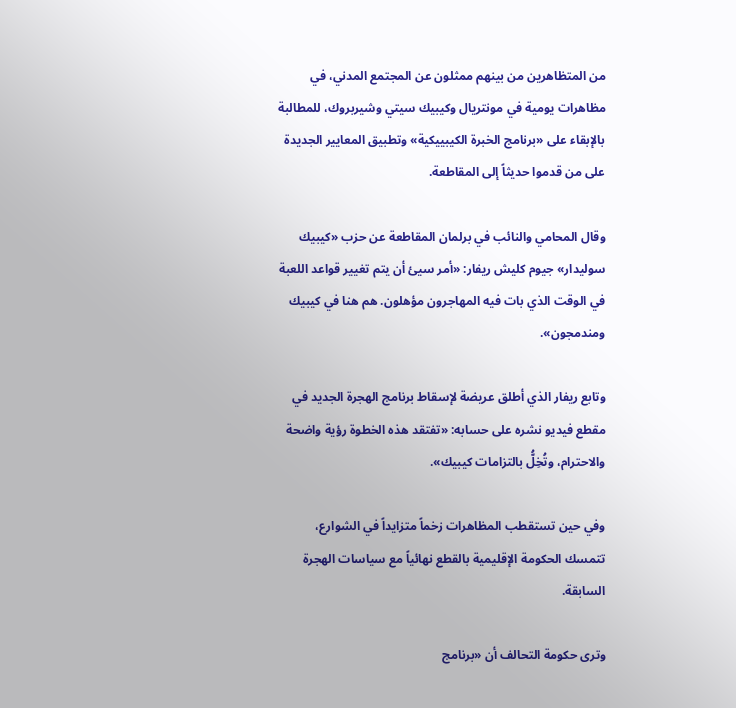من المتظاهرين من بينهم ممثلون عن المجتمع المدني، في مظاهرات يومية في مونتريال وكيبيك سيتي وشيربروك، للمطالبة بالإبقاء على «برنامج الخبرة الكيبييكية» وتطبيق المعايير الجديدة على من قدموا حديثاً إلى المقاطعة.

وقال المحامي والنائب في برلمان المقاطعة عن حزب «كيبيك سوليدار» جيوم كليش ريفار: «أمر سيئ أن يتم تغيير قواعد اللعبة في الوقت الذي بات فيه المهاجرون مؤهلون. هم هنا في كيبيك ومندمجون».

وتابع ريفار الذي أطلق عريضة لإسقاط برنامج الهجرة الجديد في مقطع فيديو نشره على حسابه: «تفتقد هذه الخطوة رؤية واضحة والاحترام، وتُخِلُّ بالتزامات كيبيك».

وفي حين تستقطب المظاهرات زخماً متزايداً في الشوارع، تتمسك الحكومة الإقليمية بالقطع نهائياً مع سياسات الهجرة السابقة.

وترى حكومة التحالف أن «برنامج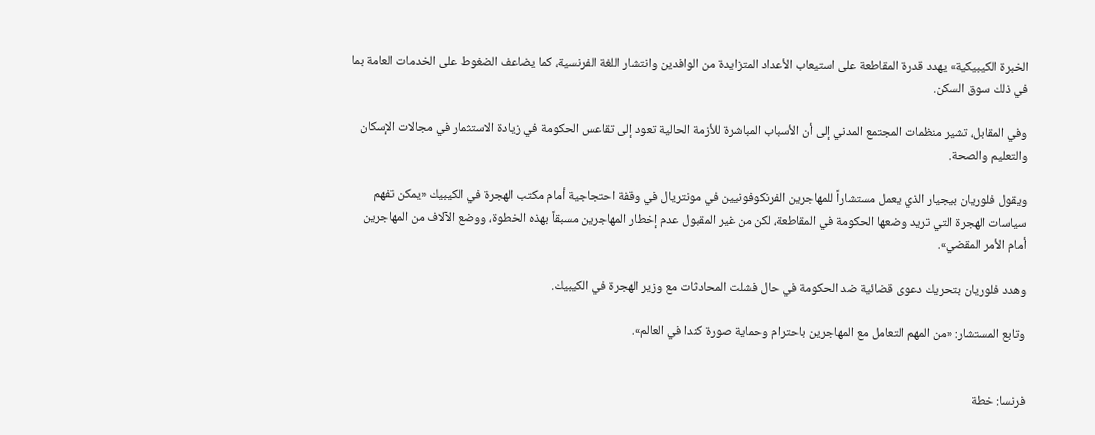الخبرة الكيبيكية» يهدد قدرة المقاطعة على استيعاب الأعداد المتزايدة من الوافدين وانتشار اللغة الفرنسية، كما يضاعف الضغوط على الخدمات العامة بما في ذلك سوق السكن.

وفي المقابل، تشير منظمات المجتمع المدني إلى أن الأسباب المباشرة للأزمة الحالية تعود إلى تقاعس الحكومة في زيادة الاستثمار في مجالات الإسكان والتعليم والصحة.

ويقول فلوريان بيجيار الذي يعمل مستشاراً للمهاجرين الفرنكوفونيين في مونتريال في وقفة احتجاجية أمام مكتب الهجرة في الكيبيك «يمكن تفهم سياسات الهجرة التي تريد وضعها الحكومة في المقاطعة، لكن من غير المقبول عدم إخطار المهاجرين مسبقاً بهذه الخطوة، ووضع الآلاف من المهاجرين أمام الأمر المقضي».

وهدد فلوريان بتحريك دعوى قضائية ضد الحكومة في حال فشلت المحادثات مع وزير الهجرة في الكيبيك.

وتابع المستشار: «من المهم التعامل مع المهاجرين باحترام وحماية صورة كندا في العالم».


فرنسا: خطة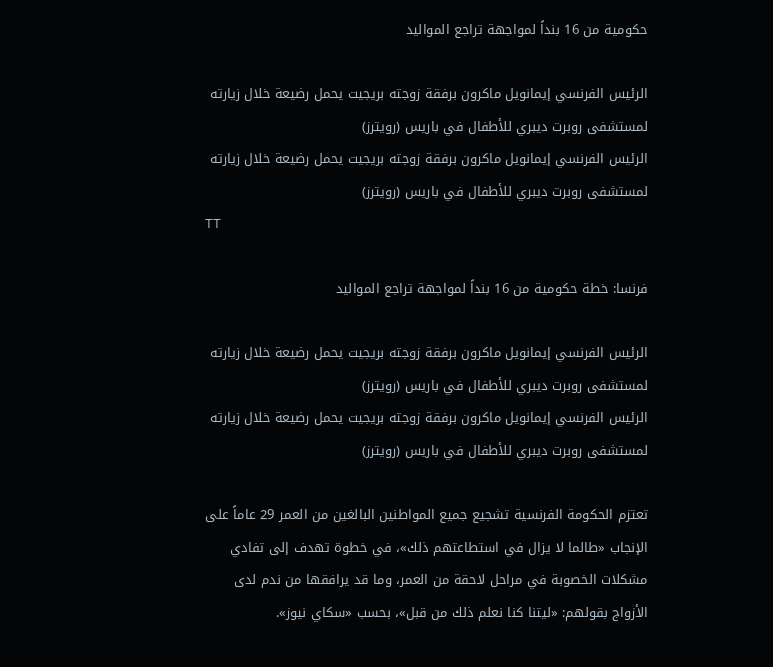حكومية من 16 بنداً لمواجهة تراجع المواليد

الرئيس الفرنسي إيمانويل ماكرون برفقة زوجته بريجيت يحمل رضيعة خلال زيارته لمستشفى روبرت ديبري للأطفال في باريس (رويترز)
الرئيس الفرنسي إيمانويل ماكرون برفقة زوجته بريجيت يحمل رضيعة خلال زيارته لمستشفى روبرت ديبري للأطفال في باريس (رويترز)
TT

فرنسا: خطة حكومية من 16 بنداً لمواجهة تراجع المواليد

الرئيس الفرنسي إيمانويل ماكرون برفقة زوجته بريجيت يحمل رضيعة خلال زيارته لمستشفى روبرت ديبري للأطفال في باريس (رويترز)
الرئيس الفرنسي إيمانويل ماكرون برفقة زوجته بريجيت يحمل رضيعة خلال زيارته لمستشفى روبرت ديبري للأطفال في باريس (رويترز)

تعتزم الحكومة الفرنسية تشجيع جميع المواطنين البالغين من العمر 29 عاماً على الإنجاب «طالما لا يزال في استطاعتهم ذلك»، في خطوة تهدف إلى تفادي مشكلات الخصوبة في مراحل لاحقة من العمر، وما قد يرافقها من ندم لدى الأزواج بقولهم: «ليتنا كنا نعلم ذلك من قبل»، بحسب «سكاي نيوز».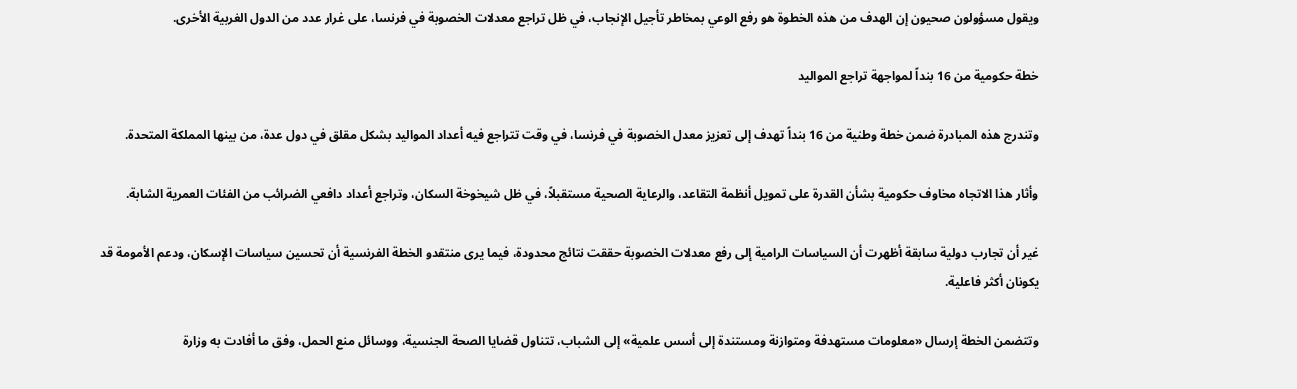ويقول مسؤولون صحيون إن الهدف من هذه الخطوة هو رفع الوعي بمخاطر تأجيل الإنجاب، في ظل تراجع معدلات الخصوبة في فرنسا، على غرار عدد من الدول الغربية الأخرى.

خطة حكومية من 16 بنداً لمواجهة تراجع المواليد

وتندرج هذه المبادرة ضمن خطة وطنية من 16 بنداً تهدف إلى تعزيز معدل الخصوبة في فرنسا، في وقت تتراجع فيه أعداد المواليد بشكل مقلق في دول عدة، من بينها المملكة المتحدة.

وأثار هذا الاتجاه مخاوف حكومية بشأن القدرة على تمويل أنظمة التقاعد، والرعاية الصحية مستقبلاً، في ظل شيخوخة السكان، وتراجع أعداد دافعي الضرائب من الفئات العمرية الشابة.

غير أن تجارب دولية سابقة أظهرت أن السياسات الرامية إلى رفع معدلات الخصوبة حققت نتائج محدودة، فيما يرى منتقدو الخطة الفرنسية أن تحسين سياسات الإسكان، ودعم الأمومة قد يكونان أكثر فاعلية.

وتتضمن الخطة إرسال «معلومات مستهدفة ومتوازنة ومستندة إلى أسس علمية» إلى الشباب، تتناول قضايا الصحة الجنسية، ووسائل منع الحمل، وفق ما أفادت به وزارة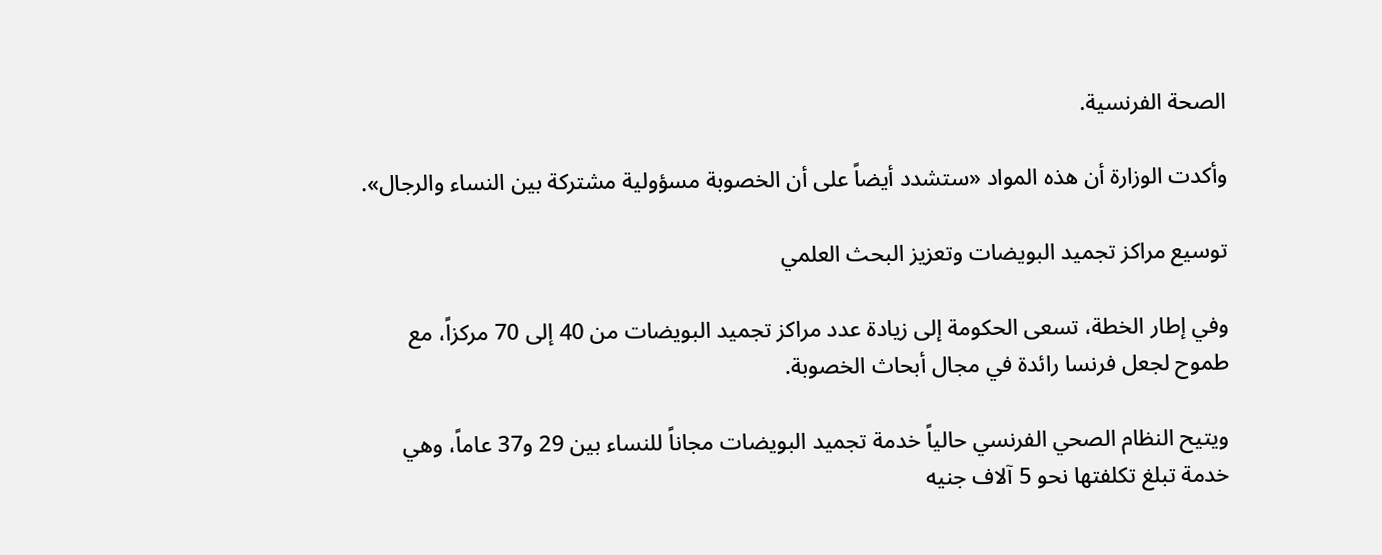الصحة الفرنسية.

وأكدت الوزارة أن هذه المواد «ستشدد أيضاً على أن الخصوبة مسؤولية مشتركة بين النساء والرجال».

توسيع مراكز تجميد البويضات وتعزيز البحث العلمي

وفي إطار الخطة، تسعى الحكومة إلى زيادة عدد مراكز تجميد البويضات من 40 إلى 70 مركزاً، مع طموح لجعل فرنسا رائدة في مجال أبحاث الخصوبة.

ويتيح النظام الصحي الفرنسي حالياً خدمة تجميد البويضات مجاناً للنساء بين 29 و37 عاماً، وهي خدمة تبلغ تكلفتها نحو 5 آلاف جنيه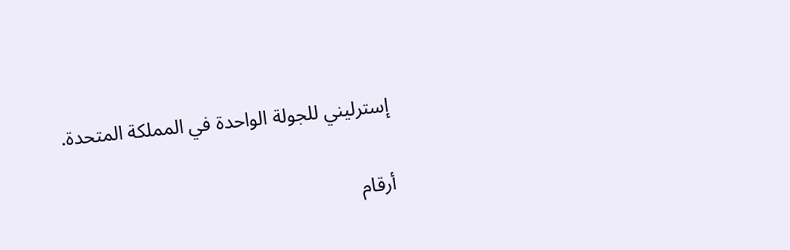إسترليني للجولة الواحدة في المملكة المتحدة.

أرقام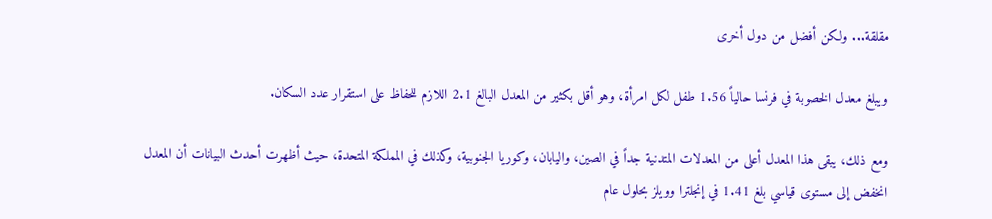مقلقة... ولكن أفضل من دول أخرى

ويبلغ معدل الخصوبة في فرنسا حالياً 1.56 طفل لكل امرأة، وهو أقل بكثير من المعدل البالغ 2.1 اللازم للحفاظ على استقرار عدد السكان.

ومع ذلك، يبقى هذا المعدل أعلى من المعدلات المتدنية جداً في الصين، واليابان، وكوريا الجنوبية، وكذلك في المملكة المتحدة، حيث أظهرت أحدث البيانات أن المعدل انخفض إلى مستوى قياسي بلغ 1.41 في إنجلترا وويلز بحلول عام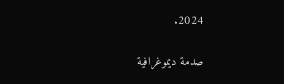2024.

صدمة ديموغرافية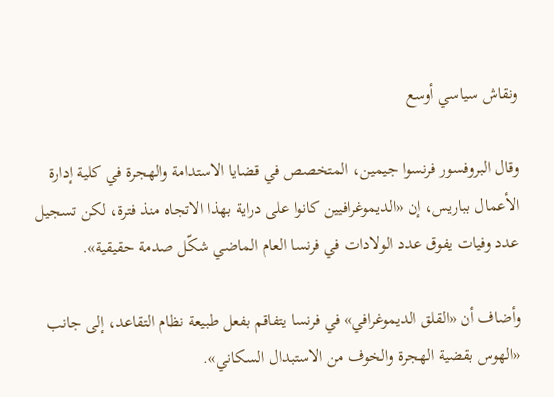ونقاش سياسي أوسع

وقال البروفسور فرنسوا جيمين، المتخصص في قضايا الاستدامة والهجرة في كلية إدارة الأعمال بباريس، إن «الديموغرافيين كانوا على دراية بهذا الاتجاه منذ فترة، لكن تسجيل عدد وفيات يفوق عدد الولادات في فرنسا العام الماضي شكّل صدمة حقيقية».

وأضاف أن «القلق الديموغرافي» في فرنسا يتفاقم بفعل طبيعة نظام التقاعد، إلى جانب «الهوس بقضية الهجرة والخوف من الاستبدال السكاني».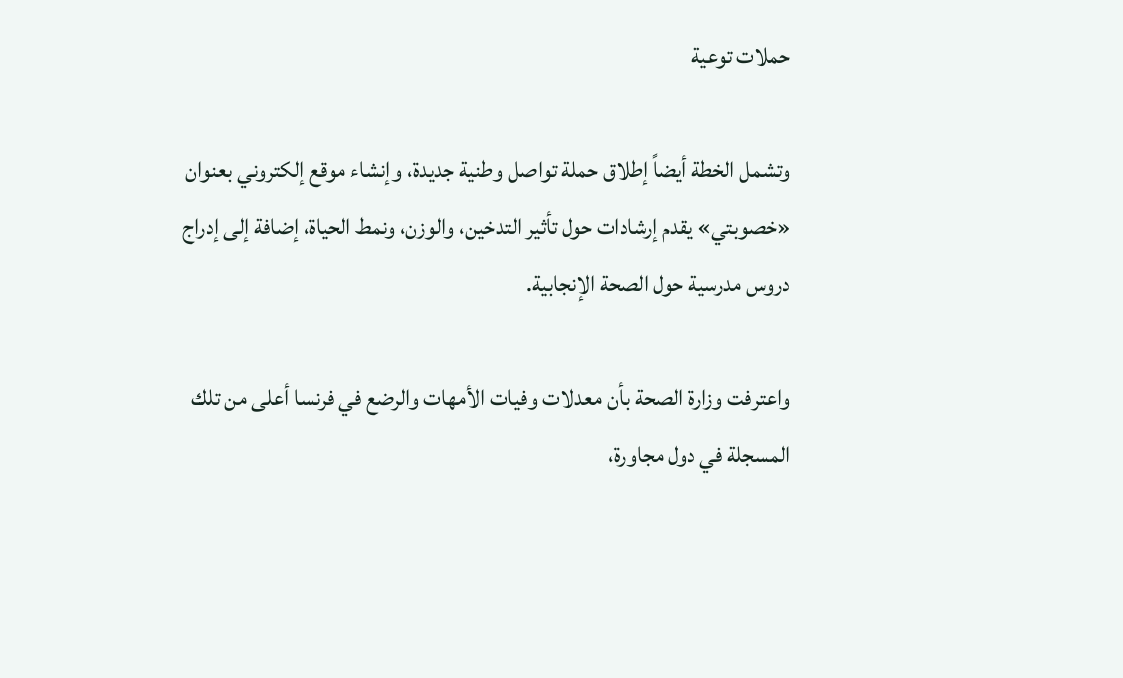حملات توعية

وتشمل الخطة أيضاً إطلاق حملة تواصل وطنية جديدة، وإنشاء موقع إلكتروني بعنوان «خصوبتي» يقدم إرشادات حول تأثير التدخين، والوزن، ونمط الحياة، إضافة إلى إدراج دروس مدرسية حول الصحة الإنجابية.

واعترفت وزارة الصحة بأن معدلات وفيات الأمهات والرضع في فرنسا أعلى من تلك المسجلة في دول مجاورة،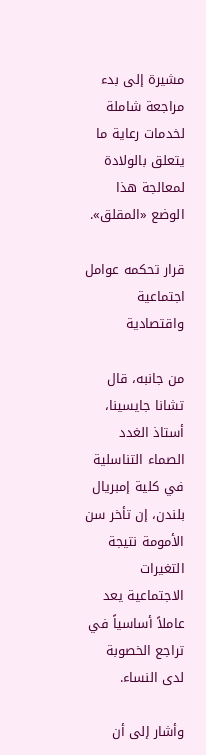مشيرة إلى بدء مراجعة شاملة لخدمات رعاية ما يتعلق بالولادة لمعالجة هذا الوضع «المقلق».

قرار تحكمه عوامل اجتماعية واقتصادية

من جانبه، قال تشانا جايسينا، أستاذ الغدد الصماء التناسلية في كلية إمبريال بلندن، إن تأخر سن الأمومة نتيجة التغيرات الاجتماعية يعد عاملاً أساسياً في تراجع الخصوبة لدى النساء.

وأشار إلى أن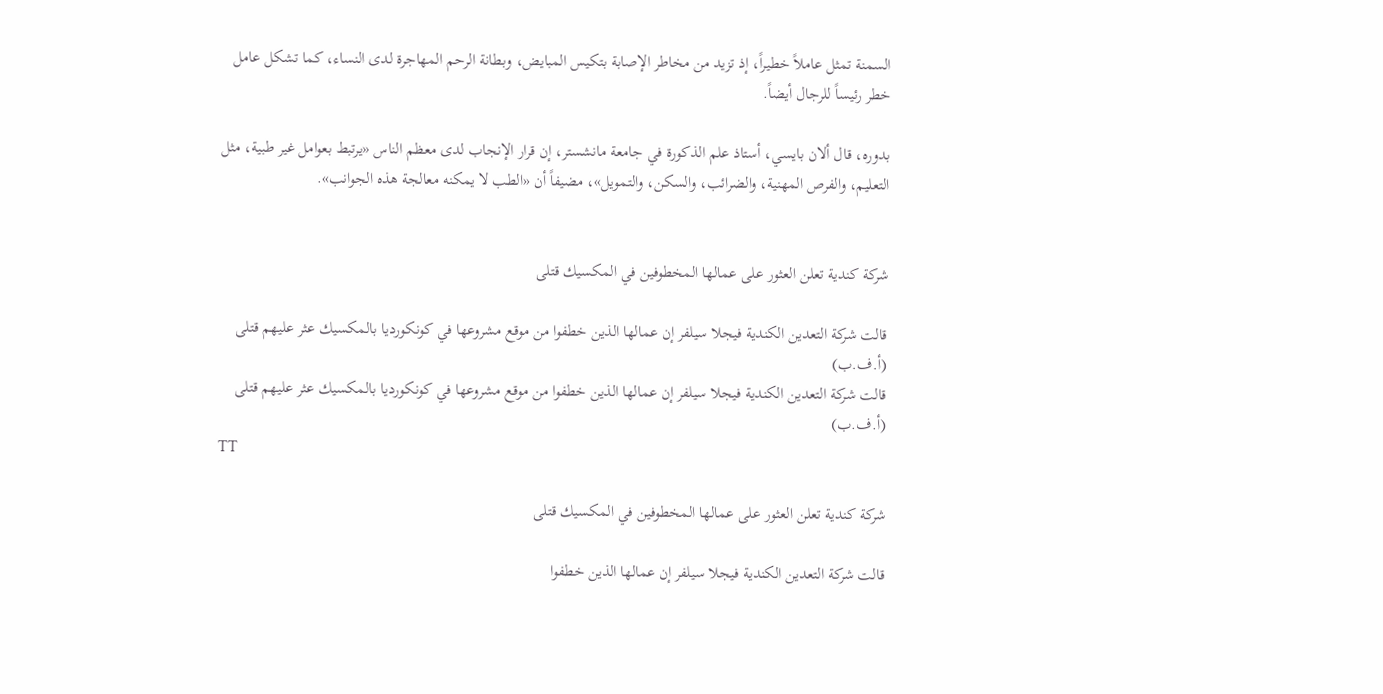السمنة تمثل عاملاً خطيراً، إذ تزيد من مخاطر الإصابة بتكيس المبايض، وبطانة الرحم المهاجرة لدى النساء، كما تشكل عامل خطر رئيساً للرجال أيضاً.

بدوره، قال ألان بايسي، أستاذ علم الذكورة في جامعة مانشستر، إن قرار الإنجاب لدى معظم الناس «يرتبط بعوامل غير طبية، مثل التعليم، والفرص المهنية، والضرائب، والسكن، والتمويل»، مضيفاً أن «الطب لا يمكنه معالجة هذه الجوانب».


شركة كندية تعلن العثور على عمالها المخطوفين في المكسيك قتلى

قالت شركة التعدين الكندية فيجلا سيلفر إن عمالها الذين خطفوا من ‌موقع ‌مشروعها ‌في كونكورديا بالمكسيك عثر ‌عليهم قتلى (أ.ف.ب)
قالت شركة التعدين الكندية فيجلا سيلفر إن عمالها الذين خطفوا من ‌موقع ‌مشروعها ‌في كونكورديا بالمكسيك عثر ‌عليهم قتلى (أ.ف.ب)
TT

شركة كندية تعلن العثور على عمالها المخطوفين في المكسيك قتلى

قالت شركة التعدين الكندية فيجلا سيلفر إن عمالها الذين خطفوا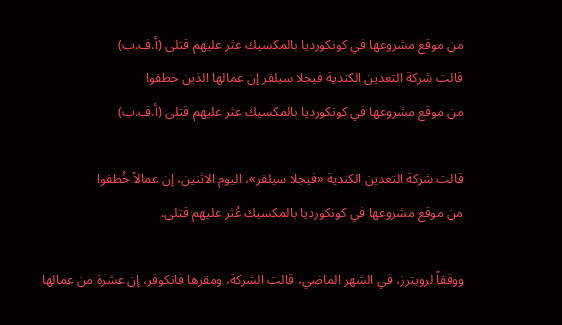من ‌موقع ‌مشروعها ‌في كونكورديا بالمكسيك عثر ‌عليهم قتلى (أ.ف.ب)
قالت شركة التعدين الكندية فيجلا سيلفر إن عمالها الذين خطفوا من ‌موقع ‌مشروعها ‌في كونكورديا بالمكسيك عثر ‌عليهم قتلى (أ.ف.ب)

قالت شركة التعدين الكندية «فيجلا سيلفر»، اليوم الاثنين، إن عمالاً خُطفوا من ‌موقع ‌مشروعها ‌في كونكورديا بالمكسيك عُثر ‌عليهم قتلى.

ووفقاً لرويترز، في الشهر الماضي، قالت الشركة، ومقرها فانكوفر، إن عشرة من عمالها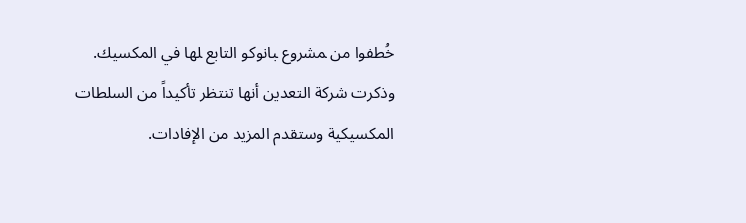خُطفوا ‌من ‍مشروع ‍بانوكو التابع ‍لها في المكسيك. وذكرت شركة التعدين أنها تنتظر تأكيداً من السلطات المكسيكية وستقدم المزيد من الإفادات.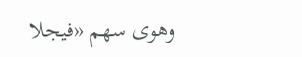وهوى سهم «فيجلا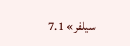سيلفر» 7.1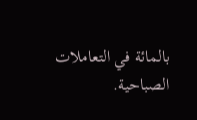بالمائة في التعاملات الصباحية.